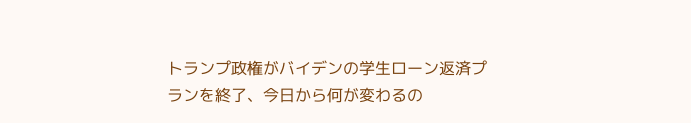トランプ政権がバイデンの学生ローン返済プランを終了、今日から何が変わるの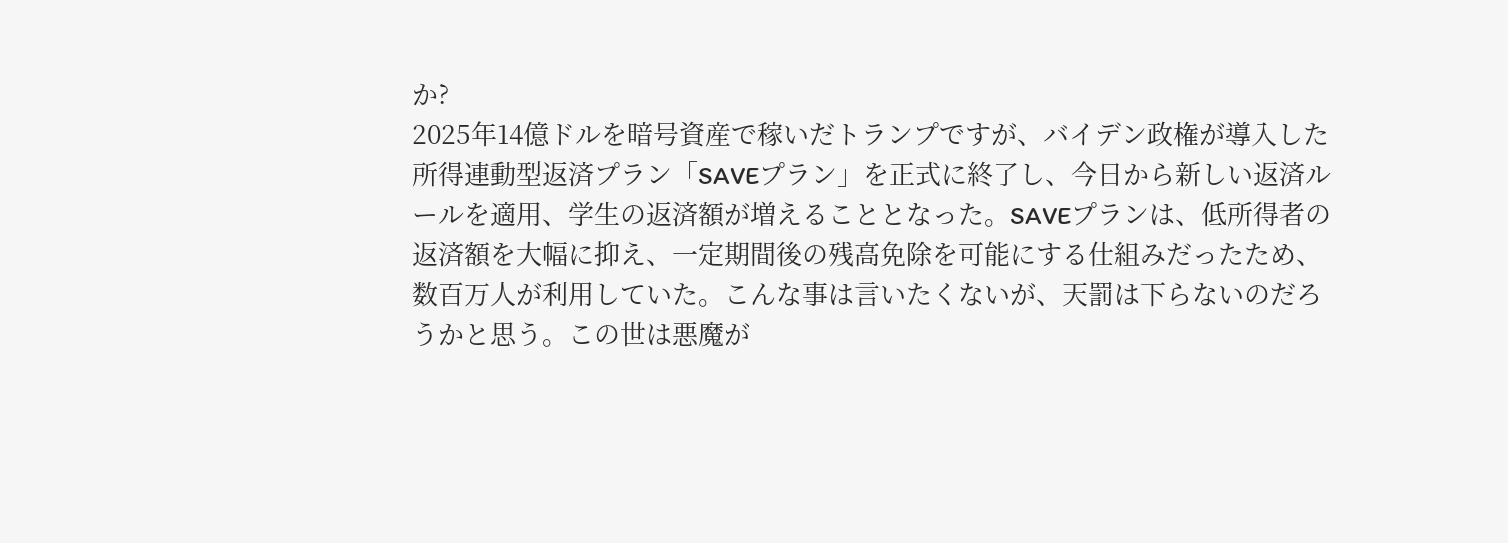か?
2025年14億ドルを暗号資産で稼いだトランプですが、バイデン政権が導入した所得連動型返済プラン「SAVEプラン」を正式に終了し、今日から新しい返済ルールを適用、学生の返済額が増えることとなった。SAVEプランは、低所得者の返済額を大幅に抑え、一定期間後の残高免除を可能にする仕組みだったため、数百万人が利用していた。こんな事は言いたくないが、天罰は下らないのだろうかと思う。この世は悪魔が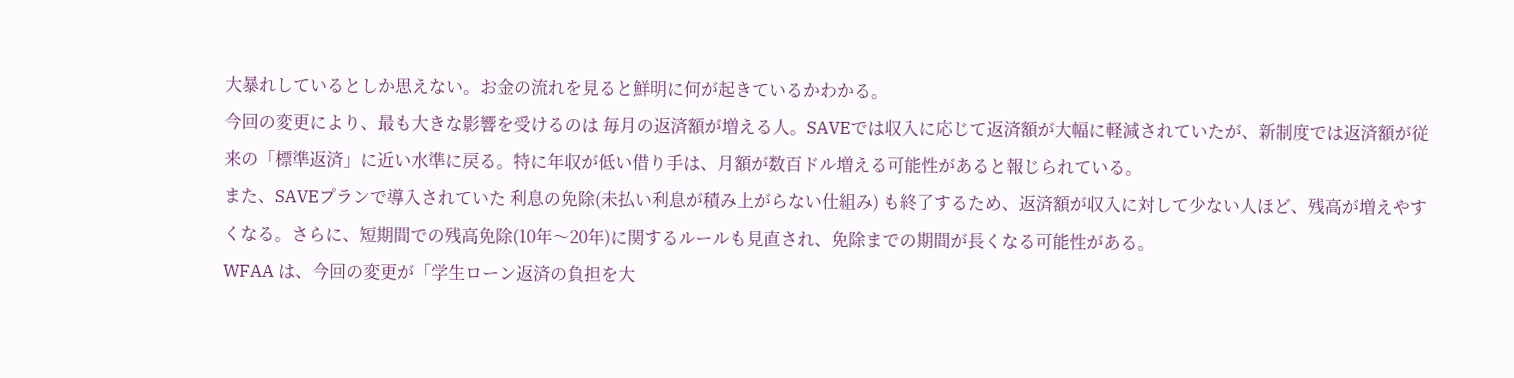大暴れしているとしか思えない。お金の流れを見ると鮮明に何が起きているかわかる。
今回の変更により、最も大きな影響を受けるのは 毎月の返済額が増える人。SAVEでは収入に応じて返済額が大幅に軽減されていたが、新制度では返済額が従来の「標準返済」に近い水準に戻る。特に年収が低い借り手は、月額が数百ドル増える可能性があると報じられている。
また、SAVEプランで導入されていた 利息の免除(未払い利息が積み上がらない仕組み) も終了するため、返済額が収入に対して少ない人ほど、残高が増えやすくなる。さらに、短期間での残高免除(10年〜20年)に関するルールも見直され、免除までの期間が長くなる可能性がある。
WFAA は、今回の変更が「学生ローン返済の負担を大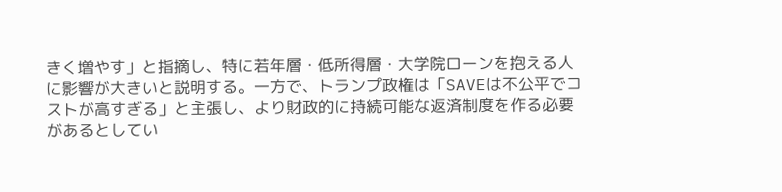きく増やす」と指摘し、特に若年層・低所得層・大学院ローンを抱える人に影響が大きいと説明する。一方で、トランプ政権は「SAVEは不公平でコストが高すぎる」と主張し、より財政的に持続可能な返済制度を作る必要があるとしてい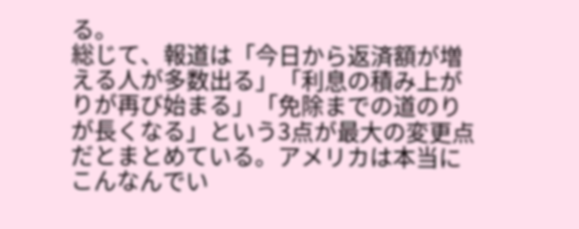る。
総じて、報道は「今日から返済額が増える人が多数出る」「利息の積み上がりが再び始まる」「免除までの道のりが長くなる」という3点が最大の変更点だとまとめている。アメリカは本当にこんなんでい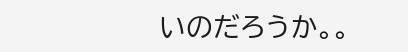いのだろうか。。